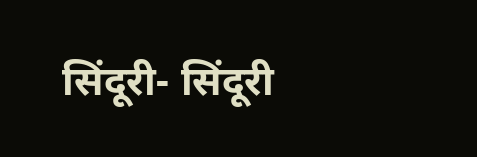सिंदूरी- सिंदूरी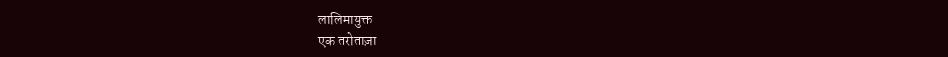लालिमायुक्त
एक तरोताज़ा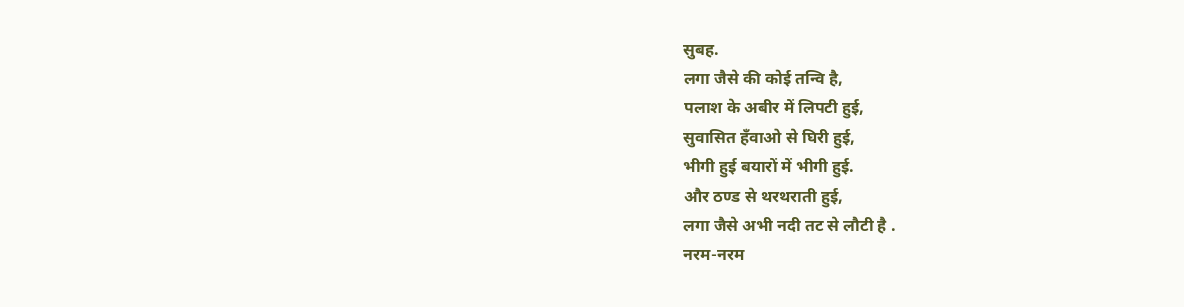सुबह.
लगा जैसे की कोई तन्वि है,
पलाश के अबीर में लिपटी हुई,
सुवासित हँवाओ से घिरी हुई,
भीगी हुई बयारों में भीगी हुई.
और ठण्ड से थरथराती हुई,
लगा जैसे अभी नदी तट से लौटी है .
नरम-नरम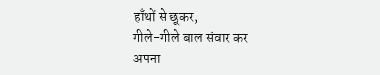हाँथों से छूकर,
गीले-गीले बाल संवार कर
अपना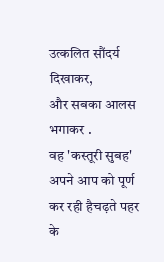उत्कलित सौंदर्य दिखाकर,
और सबका आलस भगाकर .
वह 'कस्तूरी सुबह'
अपने आप को पूर्ण कर रही हैचढ़ते पहर के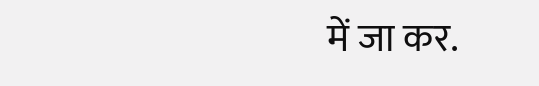में जा कर.